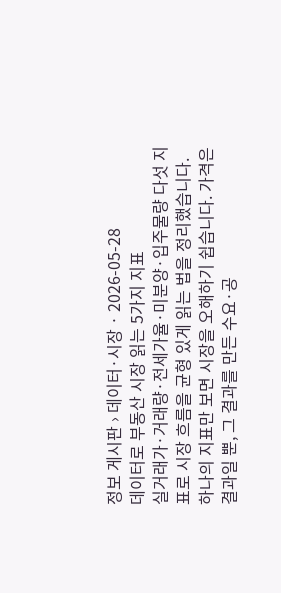정보 게시판 › 데이터·시장 · 2026-05-28
데이터로 부동산 시장 읽는 5가지 지표
실거래가·거래량·전세가율·미분양·입주물량 다섯 지표로 시장 흐름을 균형 있게 읽는 법을 정리했습니다.
하나의 지표만 보면 시장을 오해하기 쉽습니다. 가격은 결과일 뿐, 그 결과를 만든 수요·공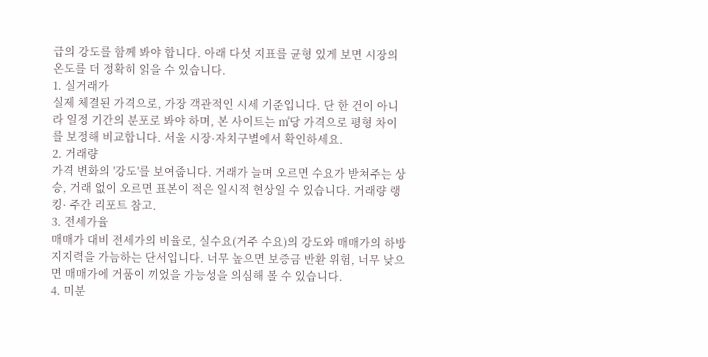급의 강도를 함께 봐야 합니다. 아래 다섯 지표를 균형 있게 보면 시장의 온도를 더 정확히 읽을 수 있습니다.
1. 실거래가
실제 체결된 가격으로, 가장 객관적인 시세 기준입니다. 단 한 건이 아니라 일정 기간의 분포로 봐야 하며, 본 사이트는 ㎡당 가격으로 평형 차이를 보정해 비교합니다. 서울 시장·자치구별에서 확인하세요.
2. 거래량
가격 변화의 '강도'를 보여줍니다. 거래가 늘며 오르면 수요가 받쳐주는 상승, 거래 없이 오르면 표본이 적은 일시적 현상일 수 있습니다. 거래량 랭킹· 주간 리포트 참고.
3. 전세가율
매매가 대비 전세가의 비율로, 실수요(거주 수요)의 강도와 매매가의 하방 지지력을 가늠하는 단서입니다. 너무 높으면 보증금 반환 위험, 너무 낮으면 매매가에 거품이 끼었을 가능성을 의심해 볼 수 있습니다.
4. 미분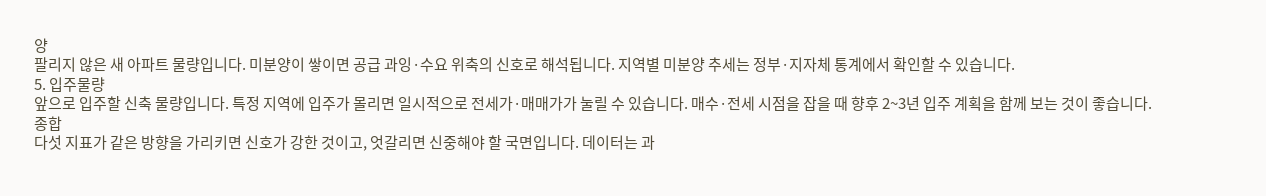양
팔리지 않은 새 아파트 물량입니다. 미분양이 쌓이면 공급 과잉·수요 위축의 신호로 해석됩니다. 지역별 미분양 추세는 정부·지자체 통계에서 확인할 수 있습니다.
5. 입주물량
앞으로 입주할 신축 물량입니다. 특정 지역에 입주가 몰리면 일시적으로 전세가·매매가가 눌릴 수 있습니다. 매수·전세 시점을 잡을 때 향후 2~3년 입주 계획을 함께 보는 것이 좋습니다.
종합
다섯 지표가 같은 방향을 가리키면 신호가 강한 것이고, 엇갈리면 신중해야 할 국면입니다. 데이터는 과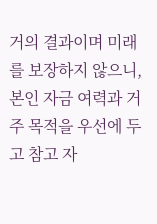거의 결과이며 미래를 보장하지 않으니, 본인 자금 여력과 거주 목적을 우선에 두고 참고 자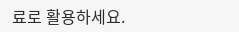료로 활용하세요.